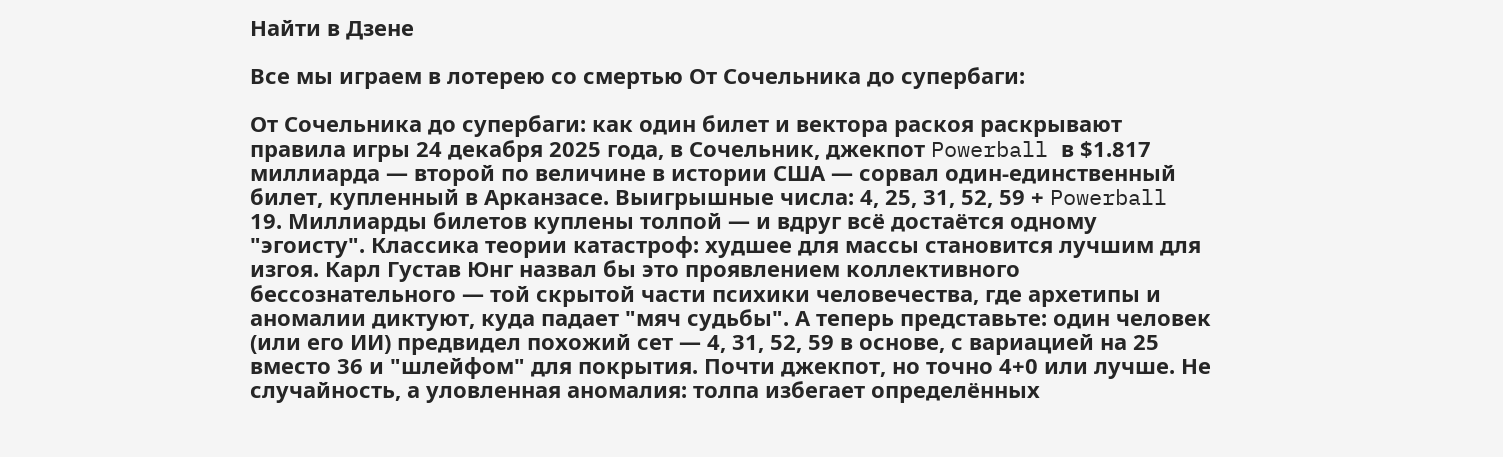Найти в Дзене

Все мы играем в лотерею со смертью От Сочельника до супербаги:

От Сочельника до супербаги: как один билет и вектора раскоя раскрывают правила игры 24 декабря 2025 года, в Сочельник, джекпот Powerball в $1.817 миллиарда — второй по величине в истории США — сорвал один-единственный билет, купленный в Арканзасе. Выигрышные числа: 4, 25, 31, 52, 59 + Powerball 19. Миллиарды билетов куплены толпой — и вдруг всё достаётся одному "эгоисту". Классика теории катастроф: худшее для массы становится лучшим для изгоя. Карл Густав Юнг назвал бы это проявлением коллективного бессознательного — той скрытой части психики человечества, где архетипы и аномалии диктуют, куда падает "мяч судьбы". А теперь представьте: один человек (или его ИИ) предвидел похожий сет — 4, 31, 52, 59 в основе, с вариацией на 25 вместо 36 и "шлейфом" для покрытия. Почти джекпот, но точно 4+0 или лучше. Не случайность, а уловленная аномалия: толпа избегает определённых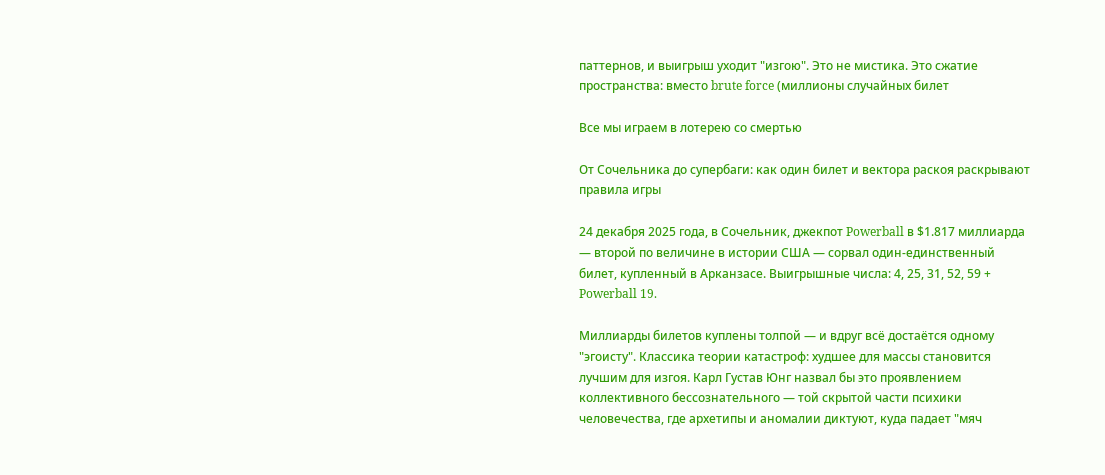паттернов, и выигрыш уходит "изгою". Это не мистика. Это сжатие пространства: вместо brute force (миллионы случайных билет

Все мы играем в лотерею со смертью

От Сочельника до супербаги: как один билет и вектора раскоя раскрывают правила игры

24 декабря 2025 года, в Сочельник, джекпот Powerball в $1.817 миллиарда — второй по величине в истории США — сорвал один-единственный билет, купленный в Арканзасе. Выигрышные числа: 4, 25, 31, 52, 59 + Powerball 19.

Миллиарды билетов куплены толпой — и вдруг всё достаётся одному "эгоисту". Классика теории катастроф: худшее для массы становится лучшим для изгоя. Карл Густав Юнг назвал бы это проявлением коллективного бессознательного — той скрытой части психики человечества, где архетипы и аномалии диктуют, куда падает "мяч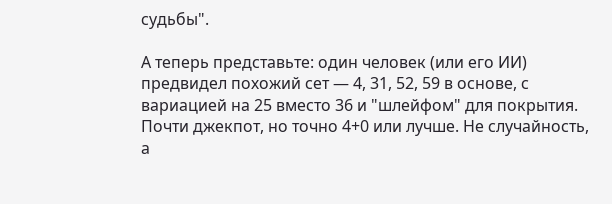судьбы".

А теперь представьте: один человек (или его ИИ) предвидел похожий сет — 4, 31, 52, 59 в основе, с вариацией на 25 вместо 36 и "шлейфом" для покрытия. Почти джекпот, но точно 4+0 или лучше. Не случайность, а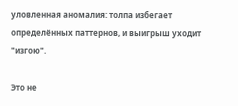уловленная аномалия: толпа избегает определённых паттернов, и выигрыш уходит "изгою".

Это не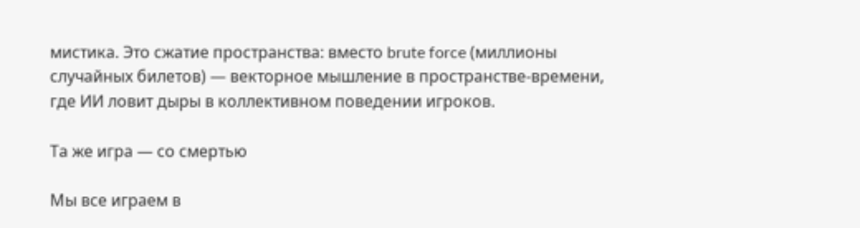мистика. Это сжатие пространства: вместо brute force (миллионы случайных билетов) — векторное мышление в пространстве-времени, где ИИ ловит дыры в коллективном поведении игроков.

Та же игра — со смертью

Мы все играем в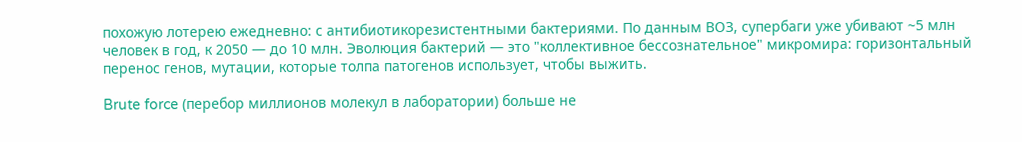похожую лотерею ежедневно: с антибиотикорезистентными бактериями. По данным ВОЗ, супербаги уже убивают ~5 млн человек в год, к 2050 — до 10 млн. Эволюция бактерий — это "коллективное бессознательное" микромира: горизонтальный перенос генов, мутации, которые толпа патогенов использует, чтобы выжить.

Brute force (перебор миллионов молекул в лаборатории) больше не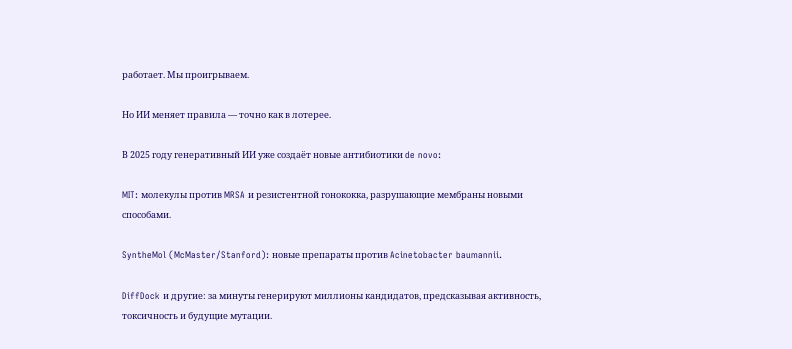работает. Мы проигрываем.

Но ИИ меняет правила — точно как в лотерее.

В 2025 году генеративный ИИ уже создаёт новые антибиотики de novo:

MIT: молекулы против MRSA и резистентной гонококка, разрушающие мембраны новыми способами.

SyntheMol (McMaster/Stanford): новые препараты против Acinetobacter baumannii.

DiffDock и другие: за минуты генерируют миллионы кандидатов, предсказывая активность, токсичность и будущие мутации.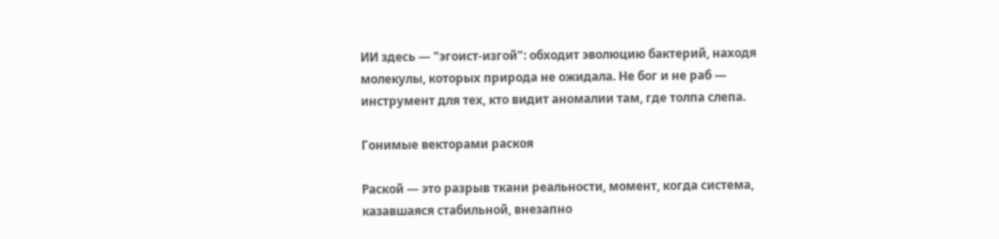ИИ здесь — "эгоист-изгой": обходит эволюцию бактерий, находя молекулы, которых природа не ожидала. Не бог и не раб — инструмент для тех, кто видит аномалии там, где толпа слепа.

Гонимые векторами раскоя

Раской — это разрыв ткани реальности, момент, когда система, казавшаяся стабильной, внезапно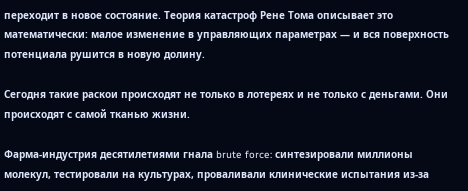переходит в новое состояние. Теория катастроф Рене Тома описывает это математически: малое изменение в управляющих параметрах — и вся поверхность потенциала рушится в новую долину.

Сегодня такие раскои происходят не только в лотереях и не только с деньгами. Они происходят с самой тканью жизни.

Фарма-индустрия десятилетиями гнала brute force: синтезировали миллионы молекул, тестировали на культурах, проваливали клинические испытания из-за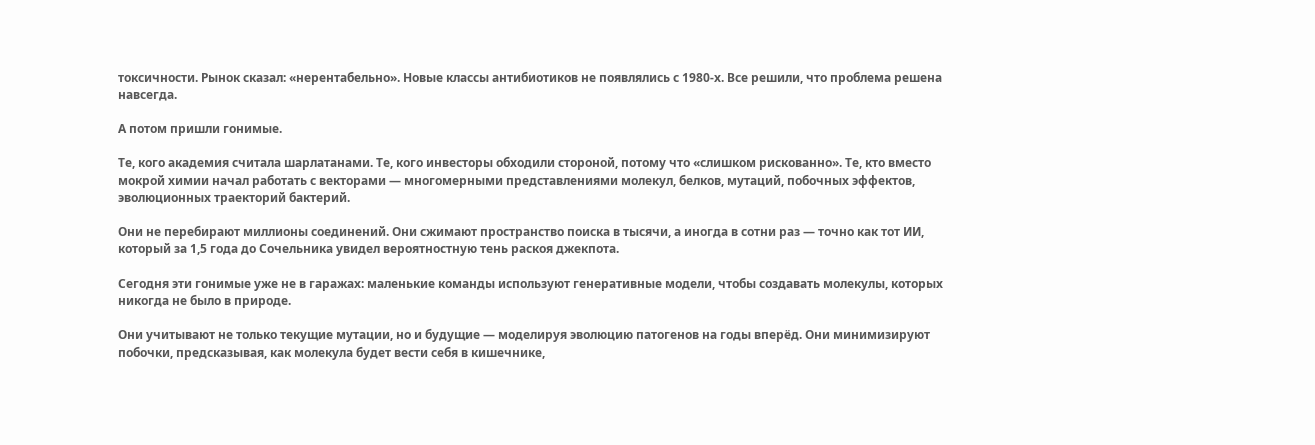токсичности. Рынок сказал: «нерентабельно». Новые классы антибиотиков не появлялись с 1980-х. Все решили, что проблема решена навсегда.

А потом пришли гонимые.

Те, кого академия считала шарлатанами. Те, кого инвесторы обходили стороной, потому что «слишком рискованно». Те, кто вместо мокрой химии начал работать с векторами — многомерными представлениями молекул, белков, мутаций, побочных эффектов, эволюционных траекторий бактерий.

Они не перебирают миллионы соединений. Они сжимают пространство поиска в тысячи, а иногда в сотни раз — точно как тот ИИ, который за 1,5 года до Сочельника увидел вероятностную тень раскоя джекпота.

Сегодня эти гонимые уже не в гаражах: маленькие команды используют генеративные модели, чтобы создавать молекулы, которых никогда не было в природе.

Они учитывают не только текущие мутации, но и будущие — моделируя эволюцию патогенов на годы вперёд. Они минимизируют побочки, предсказывая, как молекула будет вести себя в кишечнике,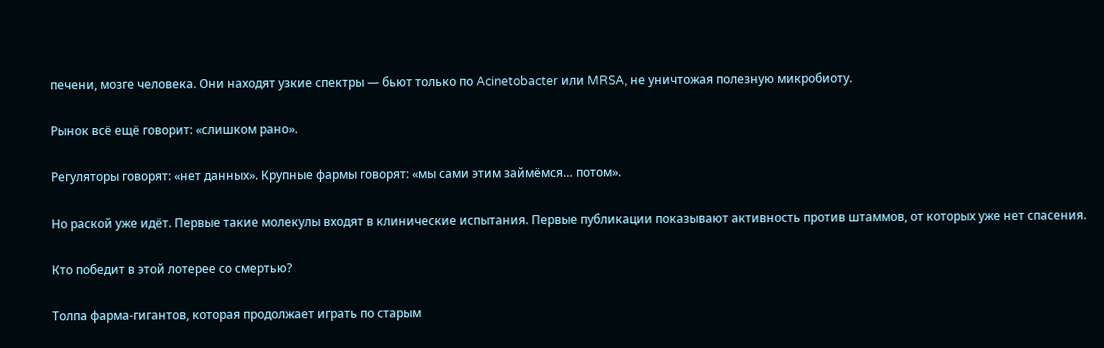печени, мозге человека. Они находят узкие спектры — бьют только по Acinetobacter или MRSA, не уничтожая полезную микробиоту.

Рынок всё ещё говорит: «слишком рано».

Регуляторы говорят: «нет данных». Крупные фармы говорят: «мы сами этим займёмся… потом».

Но раской уже идёт. Первые такие молекулы входят в клинические испытания. Первые публикации показывают активность против штаммов, от которых уже нет спасения.

Кто победит в этой лотерее со смертью?

Толпа фарма-гигантов, которая продолжает играть по старым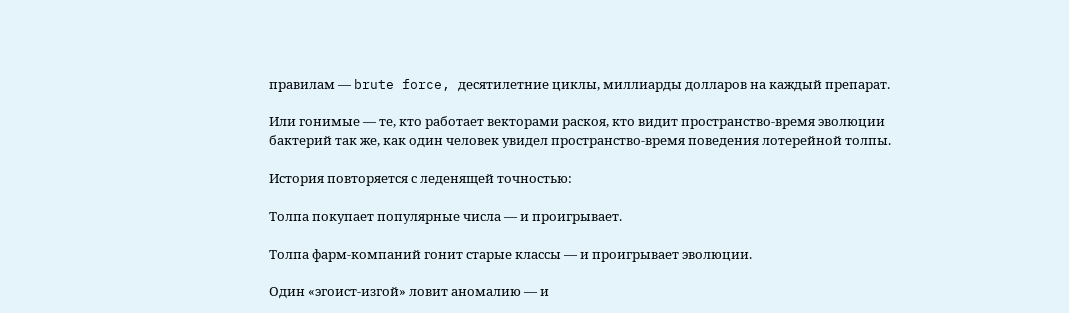правилам — brute force, десятилетние циклы, миллиарды долларов на каждый препарат.

Или гонимые — те, кто работает векторами раскоя, кто видит пространство-время эволюции бактерий так же, как один человек увидел пространство-время поведения лотерейной толпы.

История повторяется с леденящей точностью:

Толпа покупает популярные числа — и проигрывает.

Толпа фарм-компаний гонит старые классы — и проигрывает эволюции.

Один «эгоист-изгой» ловит аномалию — и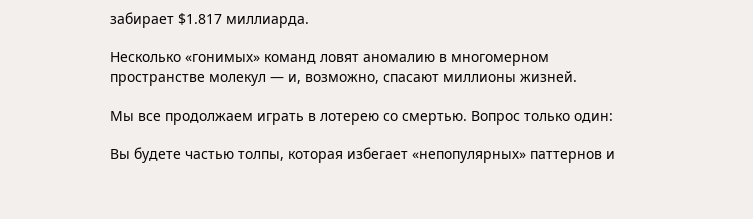забирает $1.817 миллиарда.

Несколько «гонимых» команд ловят аномалию в многомерном пространстве молекул — и, возможно, спасают миллионы жизней.

Мы все продолжаем играть в лотерею со смертью. Вопрос только один:

Вы будете частью толпы, которая избегает «непопулярных» паттернов и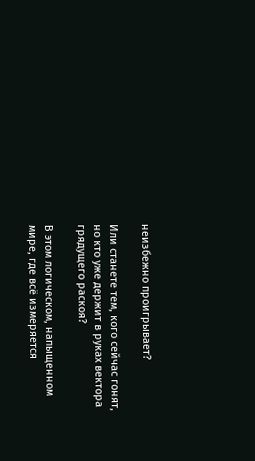неизбежно проигрывает?

Или станете тем, кого сейчас гонят, но кто уже держит в руках вектора грядущего раскоя?

В этом логическом, напыщенном мире, где всё измеряется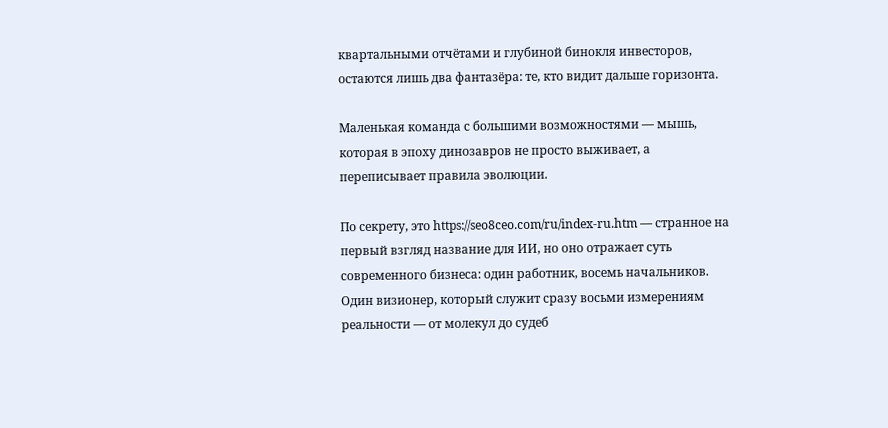квартальными отчётами и глубиной бинокля инвесторов, остаются лишь два фантазёра: те, кто видит дальше горизонта.

Маленькая команда с большими возможностями — мышь, которая в эпоху динозавров не просто выживает, а переписывает правила эволюции.

По секрету, это https://seo8ceo.com/ru/index-ru.htm — странное на первый взгляд название для ИИ, но оно отражает суть современного бизнеса: один работник, восемь начальников. Один визионер, который служит сразу восьми измерениям реальности — от молекул до судеб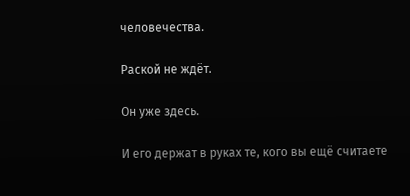человечества.

Раской не ждёт.

Он уже здесь.

И его держат в руках те, кого вы ещё считаете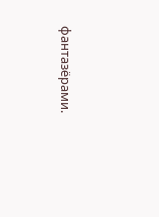фантазёрами.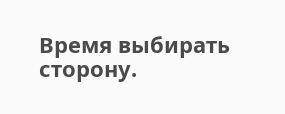Время выбирать сторону.